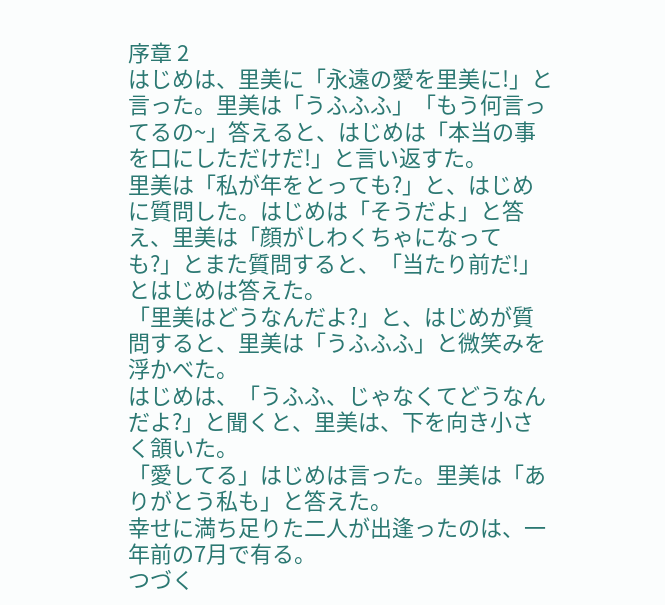序章 2
はじめは、里美に「永遠の愛を里美に!」と言った。里美は「うふふふ」「もう何言ってるの~」答えると、はじめは「本当の事を口にしただけだ!」と言い返すた。
里美は「私が年をとっても?」と、はじめに質問した。はじめは「そうだよ」と答え、里美は「顔がしわくちゃになっても?」とまた質問すると、「当たり前だ!」とはじめは答えた。
「里美はどうなんだよ?」と、はじめが質問すると、里美は「うふふふ」と微笑みを浮かべた。
はじめは、「うふふ、じゃなくてどうなんだよ?」と聞くと、里美は、下を向き小さく頷いた。
「愛してる」はじめは言った。里美は「ありがとう私も」と答えた。
幸せに満ち足りた二人が出逢ったのは、一年前の7月で有る。
つづく